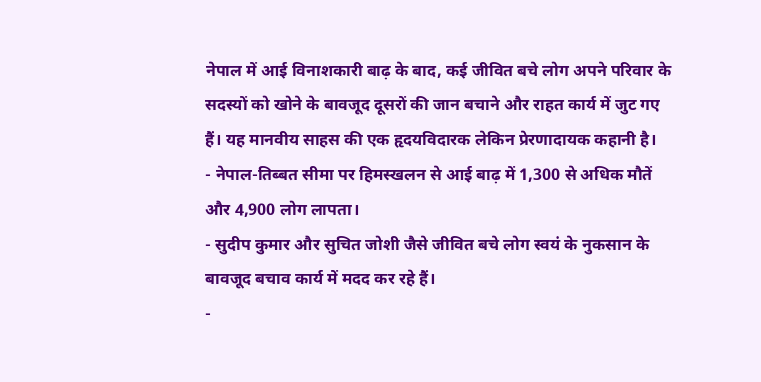नेपाल में आई विनाशकारी बाढ़ के बाद, कई जीवित बचे लोग अपने परिवार के सदस्यों को खोने के बावजूद दूसरों की जान बचाने और राहत कार्य में जुट गए हैं। यह मानवीय साहस की एक हृदयविदारक लेकिन प्रेरणादायक कहानी है।
- नेपाल-तिब्बत सीमा पर हिमस्खलन से आई बाढ़ में 1,300 से अधिक मौतें और 4,900 लोग लापता।
- सुदीप कुमार और सुचित जोशी जैसे जीवित बचे लोग स्वयं के नुकसान के बावजूद बचाव कार्य में मदद कर रहे हैं।
-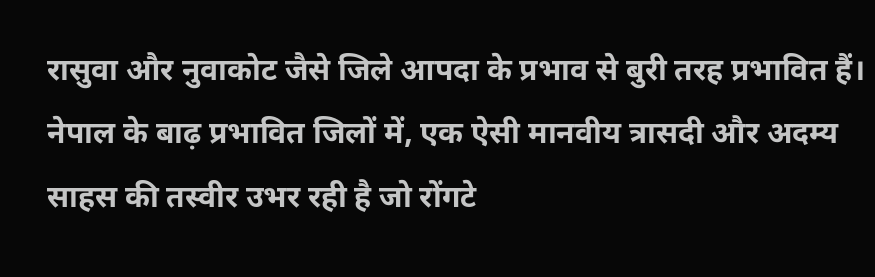रासुवा और नुवाकोट जैसे जिले आपदा के प्रभाव से बुरी तरह प्रभावित हैं।
नेपाल के बाढ़ प्रभावित जिलों में, एक ऐसी मानवीय त्रासदी और अदम्य साहस की तस्वीर उभर रही है जो रोंगटे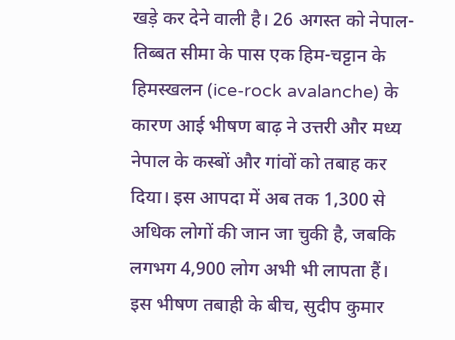खड़े कर देने वाली है। 26 अगस्त को नेपाल-तिब्बत सीमा के पास एक हिम-चट्टान के हिमस्खलन (ice-rock avalanche) के कारण आई भीषण बाढ़ ने उत्तरी और मध्य नेपाल के कस्बों और गांवों को तबाह कर दिया। इस आपदा में अब तक 1,300 से अधिक लोगों की जान जा चुकी है, जबकि लगभग 4,900 लोग अभी भी लापता हैं।
इस भीषण तबाही के बीच, सुदीप कुमार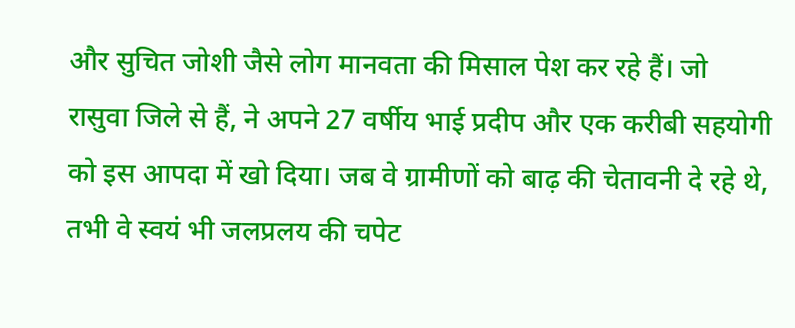और सुचित जोशी जैसे लोग मानवता की मिसाल पेश कर रहे हैं। जो रासुवा जिले से हैं, ने अपने 27 वर्षीय भाई प्रदीप और एक करीबी सहयोगी को इस आपदा में खो दिया। जब वे ग्रामीणों को बाढ़ की चेतावनी दे रहे थे, तभी वे स्वयं भी जलप्रलय की चपेट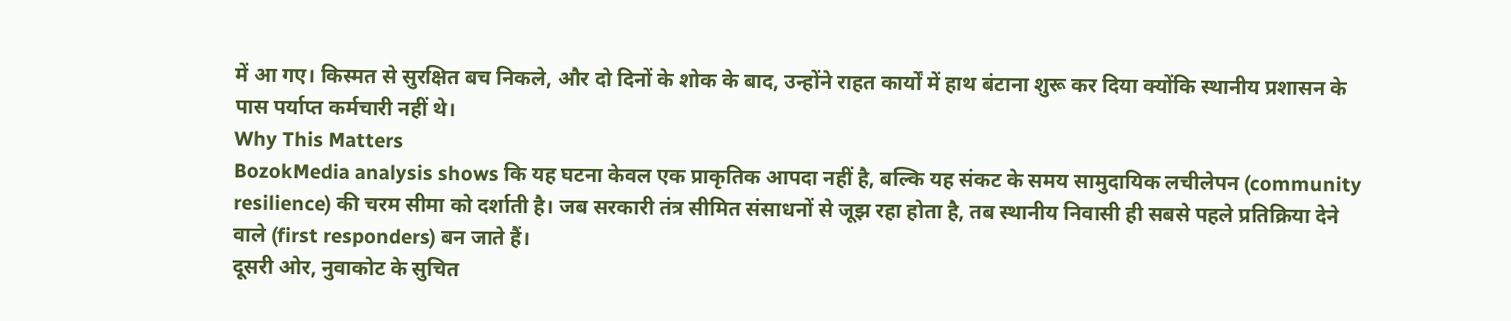में आ गए। किस्मत से सुरक्षित बच निकले, और दो दिनों के शोक के बाद, उन्होंने राहत कार्यों में हाथ बंटाना शुरू कर दिया क्योंकि स्थानीय प्रशासन के पास पर्याप्त कर्मचारी नहीं थे।
Why This Matters
BozokMedia analysis shows कि यह घटना केवल एक प्राकृतिक आपदा नहीं है, बल्कि यह संकट के समय सामुदायिक लचीलेपन (community resilience) की चरम सीमा को दर्शाती है। जब सरकारी तंत्र सीमित संसाधनों से जूझ रहा होता है, तब स्थानीय निवासी ही सबसे पहले प्रतिक्रिया देने वाले (first responders) बन जाते हैं।
दूसरी ओर, नुवाकोट के सुचित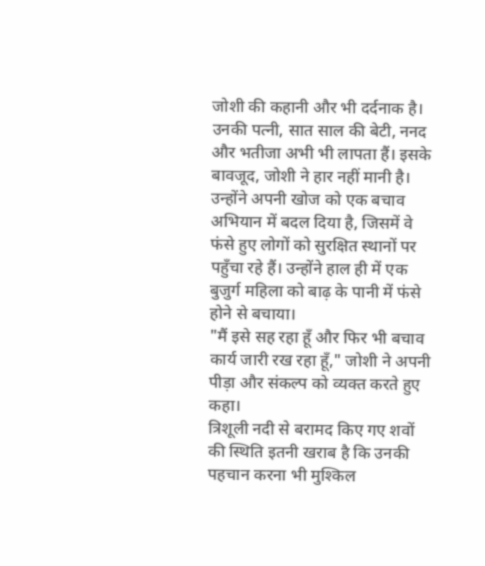जोशी की कहानी और भी दर्दनाक है। उनकी पत्नी, सात साल की बेटी, ननद और भतीजा अभी भी लापता हैं। इसके बावजूद, जोशी ने हार नहीं मानी है। उन्होंने अपनी खोज को एक बचाव अभियान में बदल दिया है, जिसमें वे फंसे हुए लोगों को सुरक्षित स्थानों पर पहुँचा रहे हैं। उन्होंने हाल ही में एक बुजुर्ग महिला को बाढ़ के पानी में फंसे होने से बचाया।
"मैं इसे सह रहा हूँ और फिर भी बचाव कार्य जारी रख रहा हूँ," जोशी ने अपनी पीड़ा और संकल्प को व्यक्त करते हुए कहा।
त्रिशूली नदी से बरामद किए गए शवों की स्थिति इतनी खराब है कि उनकी पहचान करना भी मुश्किल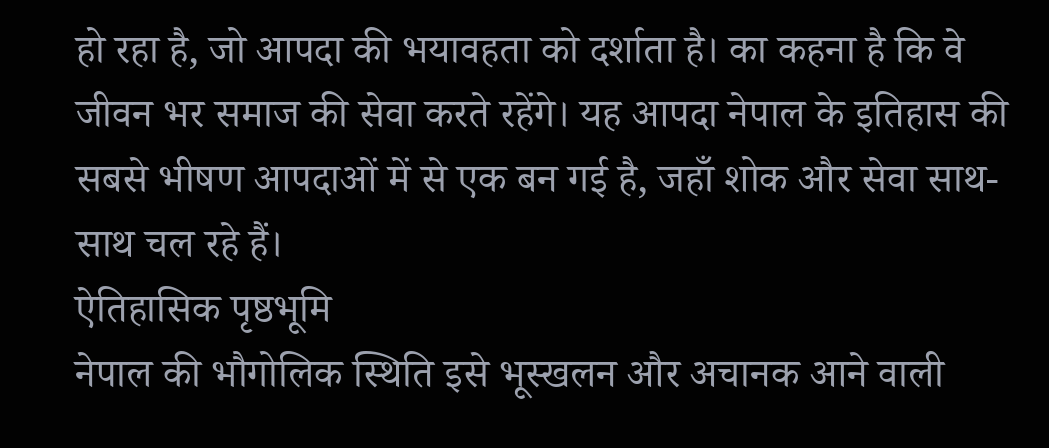हो रहा है, जो आपदा की भयावहता को दर्शाता है। का कहना है कि वे जीवन भर समाज की सेवा करते रहेंगे। यह आपदा नेपाल के इतिहास की सबसे भीषण आपदाओं में से एक बन गई है, जहाँ शोक और सेवा साथ-साथ चल रहे हैं।
ऐतिहासिक पृष्ठभूमि
नेपाल की भौगोलिक स्थिति इसे भूस्खलन और अचानक आने वाली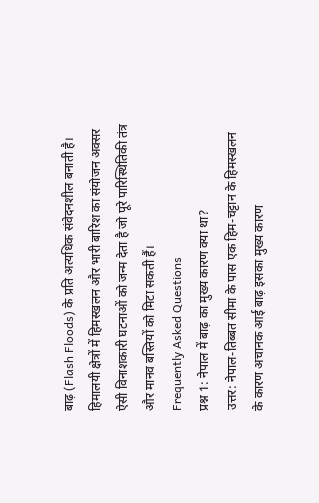बाढ़ (Flash Floods) के प्रति अत्यधिक संवेदनशील बनाती है। हिमालयी क्षेत्रों में हिमस्खलन और भारी बारिश का संयोजन अक्सर ऐसी विनाशकारी घटनाओं को जन्म देता है जो पूरे पारिस्थितिकी तंत्र और मानव बस्तियों को मिटा सकती हैं।
Frequently Asked Questions
प्रश्न 1: नेपाल में बाढ़ का मुख्य कारण क्या था?
उत्तर: नेपाल-तिब्बत सीमा के पास एक हिम-चट्टान के हिमस्खलन के कारण अचानक आई बाढ़ इसका मुख्य कारण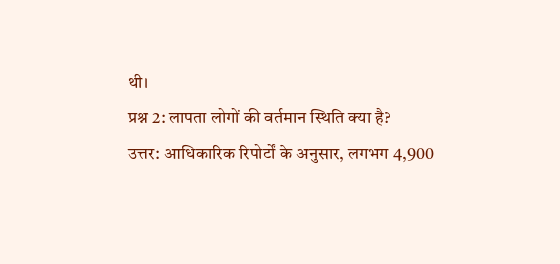थी।
प्रश्न 2: लापता लोगों की वर्तमान स्थिति क्या है?
उत्तर: आधिकारिक रिपोर्टों के अनुसार, लगभग 4,900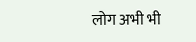लोग अभी भी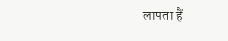लापता हैं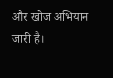और खोज अभियान जारी है।